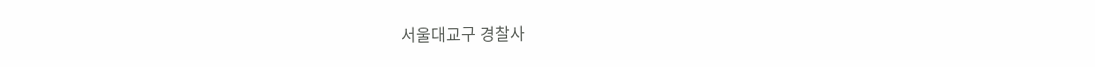서울대교구 경찰사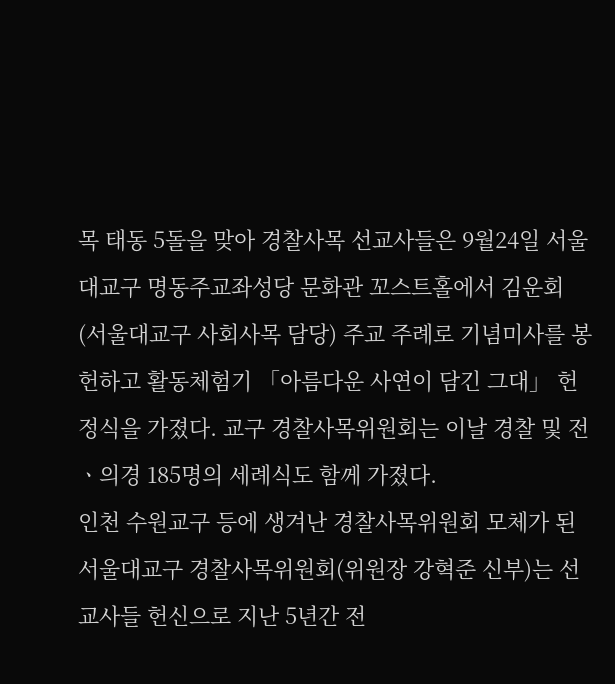목 태동 5돌을 맞아 경찰사목 선교사들은 9월24일 서울대교구 명동주교좌성당 문화관 꼬스트홀에서 김운회(서울대교구 사회사목 담당) 주교 주례로 기념미사를 봉헌하고 활동체험기 「아름다운 사연이 담긴 그대」 헌정식을 가졌다. 교구 경찰사목위원회는 이날 경찰 및 전ㆍ의경 185명의 세례식도 함께 가졌다.
인천 수원교구 등에 생겨난 경찰사목위원회 모체가 된 서울대교구 경찰사목위원회(위원장 강혁준 신부)는 선교사들 헌신으로 지난 5년간 전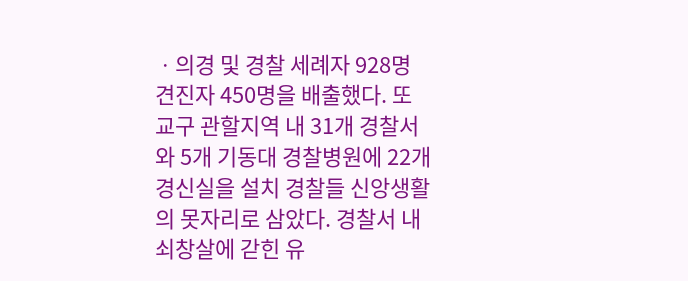ㆍ의경 및 경찰 세례자 928명 견진자 450명을 배출했다. 또 교구 관할지역 내 31개 경찰서와 5개 기동대 경찰병원에 22개 경신실을 설치 경찰들 신앙생활의 못자리로 삼았다. 경찰서 내 쇠창살에 갇힌 유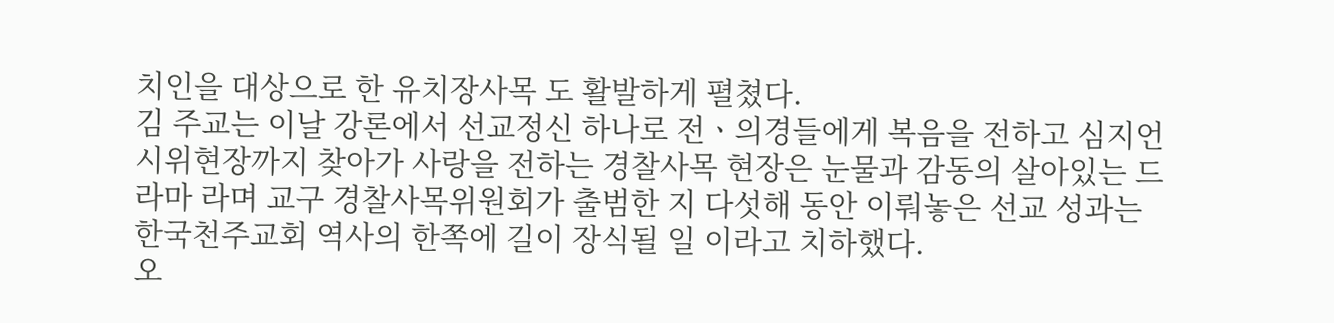치인을 대상으로 한 유치장사목 도 활발하게 펼쳤다.
김 주교는 이날 강론에서 선교정신 하나로 전ㆍ의경들에게 복음을 전하고 심지언 시위현장까지 찾아가 사랑을 전하는 경찰사목 현장은 눈물과 감동의 살아있는 드라마 라며 교구 경찰사목위원회가 출범한 지 다섯해 동안 이뤄놓은 선교 성과는 한국천주교회 역사의 한쪽에 길이 장식될 일 이라고 치하했다.
오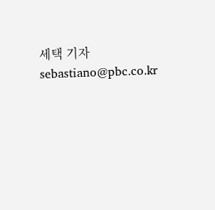세택 기자 sebastiano@pbc.co.kr